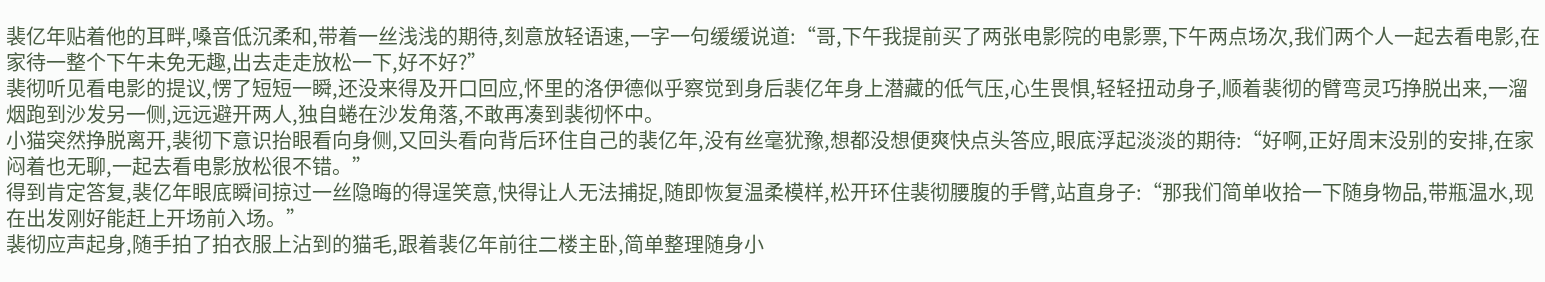裴亿年贴着他的耳畔,嗓音低沉柔和,带着一丝浅浅的期待,刻意放轻语速,一字一句缓缓说道:“哥,下午我提前买了两张电影院的电影票,下午两点场次,我们两个人一起去看电影,在家待一整个下午未免无趣,出去走走放松一下,好不好?”
裴彻听见看电影的提议,愣了短短一瞬,还没来得及开口回应,怀里的洛伊德似乎察觉到身后裴亿年身上潜藏的低气压,心生畏惧,轻轻扭动身子,顺着裴彻的臂弯灵巧挣脱出来,一溜烟跑到沙发另一侧,远远避开两人,独自蜷在沙发角落,不敢再凑到裴彻怀中。
小猫突然挣脱离开,裴彻下意识抬眼看向身侧,又回头看向背后环住自己的裴亿年,没有丝毫犹豫,想都没想便爽快点头答应,眼底浮起淡淡的期待:“好啊,正好周末没别的安排,在家闷着也无聊,一起去看电影放松很不错。”
得到肯定答复,裴亿年眼底瞬间掠过一丝隐晦的得逞笑意,快得让人无法捕捉,随即恢复温柔模样,松开环住裴彻腰腹的手臂,站直身子:“那我们简单收拾一下随身物品,带瓶温水,现在出发刚好能赶上开场前入场。”
裴彻应声起身,随手拍了拍衣服上沾到的猫毛,跟着裴亿年前往二楼主卧,简单整理随身小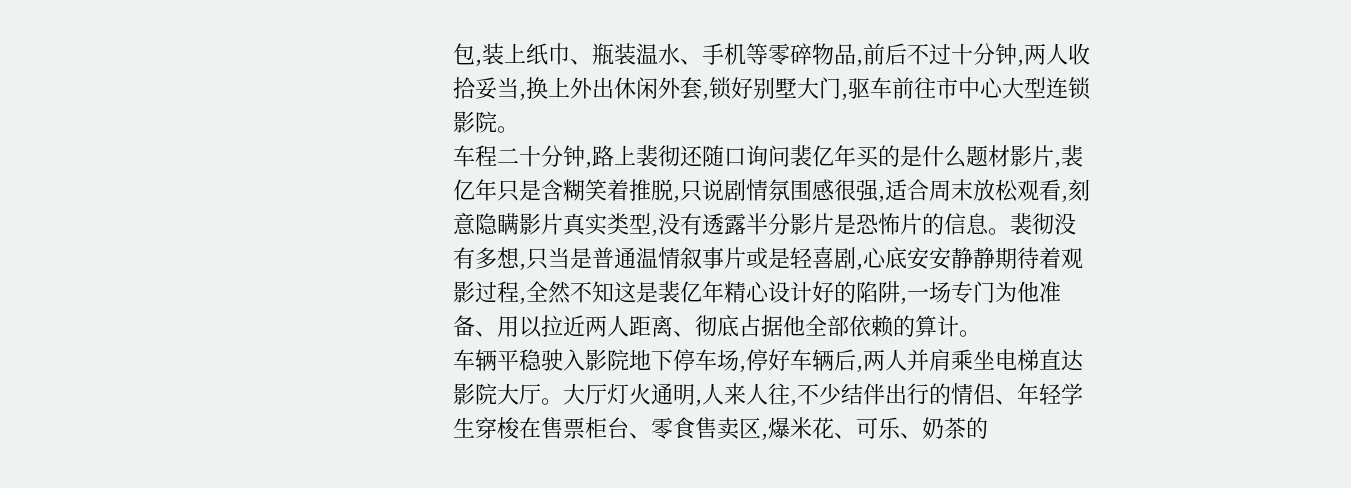包,装上纸巾、瓶装温水、手机等零碎物品,前后不过十分钟,两人收拾妥当,换上外出休闲外套,锁好别墅大门,驱车前往市中心大型连锁影院。
车程二十分钟,路上裴彻还随口询问裴亿年买的是什么题材影片,裴亿年只是含糊笑着推脱,只说剧情氛围感很强,适合周末放松观看,刻意隐瞒影片真实类型,没有透露半分影片是恐怖片的信息。裴彻没有多想,只当是普通温情叙事片或是轻喜剧,心底安安静静期待着观影过程,全然不知这是裴亿年精心设计好的陷阱,一场专门为他准备、用以拉近两人距离、彻底占据他全部依赖的算计。
车辆平稳驶入影院地下停车场,停好车辆后,两人并肩乘坐电梯直达影院大厅。大厅灯火通明,人来人往,不少结伴出行的情侣、年轻学生穿梭在售票柜台、零食售卖区,爆米花、可乐、奶茶的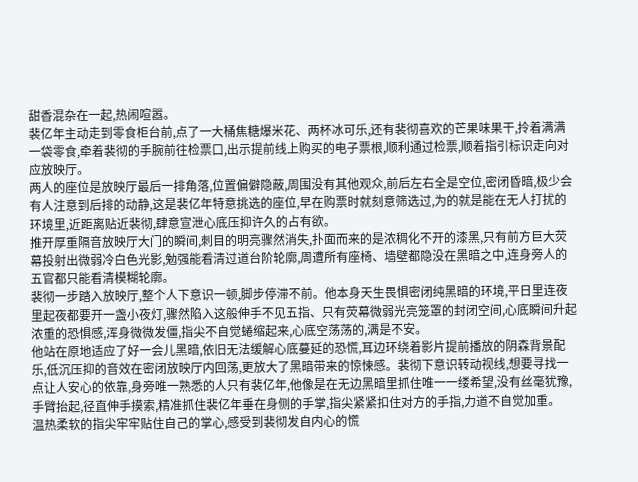甜香混杂在一起,热闹喧嚣。
裴亿年主动走到零食柜台前,点了一大桶焦糖爆米花、两杯冰可乐,还有裴彻喜欢的芒果味果干,拎着满满一袋零食,牵着裴彻的手腕前往检票口,出示提前线上购买的电子票根,顺利通过检票,顺着指引标识走向对应放映厅。
两人的座位是放映厅最后一排角落,位置偏僻隐蔽,周围没有其他观众,前后左右全是空位,密闭昏暗,极少会有人注意到后排的动静,这是裴亿年特意挑选的座位,早在购票时就刻意筛选过,为的就是能在无人打扰的环境里,近距离贴近裴彻,肆意宣泄心底压抑许久的占有欲。
推开厚重隔音放映厅大门的瞬间,刺目的明亮骤然消失,扑面而来的是浓稠化不开的漆黑,只有前方巨大荧幕投射出微弱冷白色光影,勉强能看清过道台阶轮廓,周遭所有座椅、墙壁都隐没在黑暗之中,连身旁人的五官都只能看清模糊轮廓。
裴彻一步踏入放映厅,整个人下意识一顿,脚步停滞不前。他本身天生畏惧密闭纯黑暗的环境,平日里连夜里起夜都要开一盏小夜灯,骤然陷入这般伸手不见五指、只有荧幕微弱光亮笼罩的封闭空间,心底瞬间升起浓重的恐惧感,浑身微微发僵,指尖不自觉蜷缩起来,心底空荡荡的,满是不安。
他站在原地适应了好一会儿黑暗,依旧无法缓解心底蔓延的恐慌,耳边环绕着影片提前播放的阴森背景配乐,低沉压抑的音效在密闭放映厅内回荡,更放大了黑暗带来的惊悚感。裴彻下意识转动视线,想要寻找一点让人安心的依靠,身旁唯一熟悉的人只有裴亿年,他像是在无边黑暗里抓住唯一一缕希望,没有丝毫犹豫,手臂抬起,径直伸手摸索,精准抓住裴亿年垂在身侧的手掌,指尖紧紧扣住对方的手指,力道不自觉加重。
温热柔软的指尖牢牢贴住自己的掌心,感受到裴彻发自内心的慌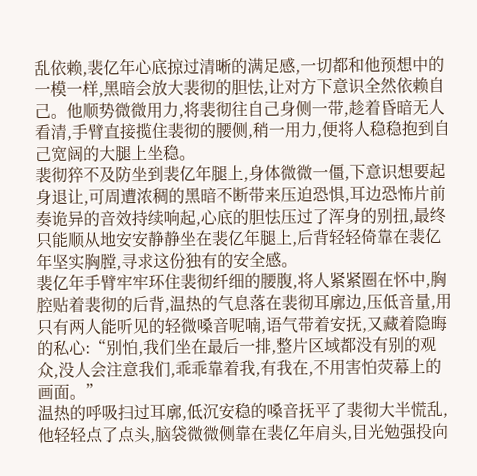乱依赖,裴亿年心底掠过清晰的满足感,一切都和他预想中的一模一样,黑暗会放大裴彻的胆怯,让对方下意识全然依赖自己。他顺势微微用力,将裴彻往自己身侧一带,趁着昏暗无人看清,手臂直接揽住裴彻的腰侧,稍一用力,便将人稳稳抱到自己宽阔的大腿上坐稳。
裴彻猝不及防坐到裴亿年腿上,身体微微一僵,下意识想要起身退让,可周遭浓稠的黑暗不断带来压迫恐惧,耳边恐怖片前奏诡异的音效持续响起,心底的胆怯压过了浑身的别扭,最终只能顺从地安安静静坐在裴亿年腿上,后背轻轻倚靠在裴亿年坚实胸膛,寻求这份独有的安全感。
裴亿年手臂牢牢环住裴彻纤细的腰腹,将人紧紧圈在怀中,胸腔贴着裴彻的后背,温热的气息落在裴彻耳廓边,压低音量,用只有两人能听见的轻微嗓音呢喃,语气带着安抚,又藏着隐晦的私心:“别怕,我们坐在最后一排,整片区域都没有别的观众,没人会注意我们,乖乖靠着我,有我在,不用害怕荧幕上的画面。”
温热的呼吸扫过耳廓,低沉安稳的嗓音抚平了裴彻大半慌乱,他轻轻点了点头,脑袋微微侧靠在裴亿年肩头,目光勉强投向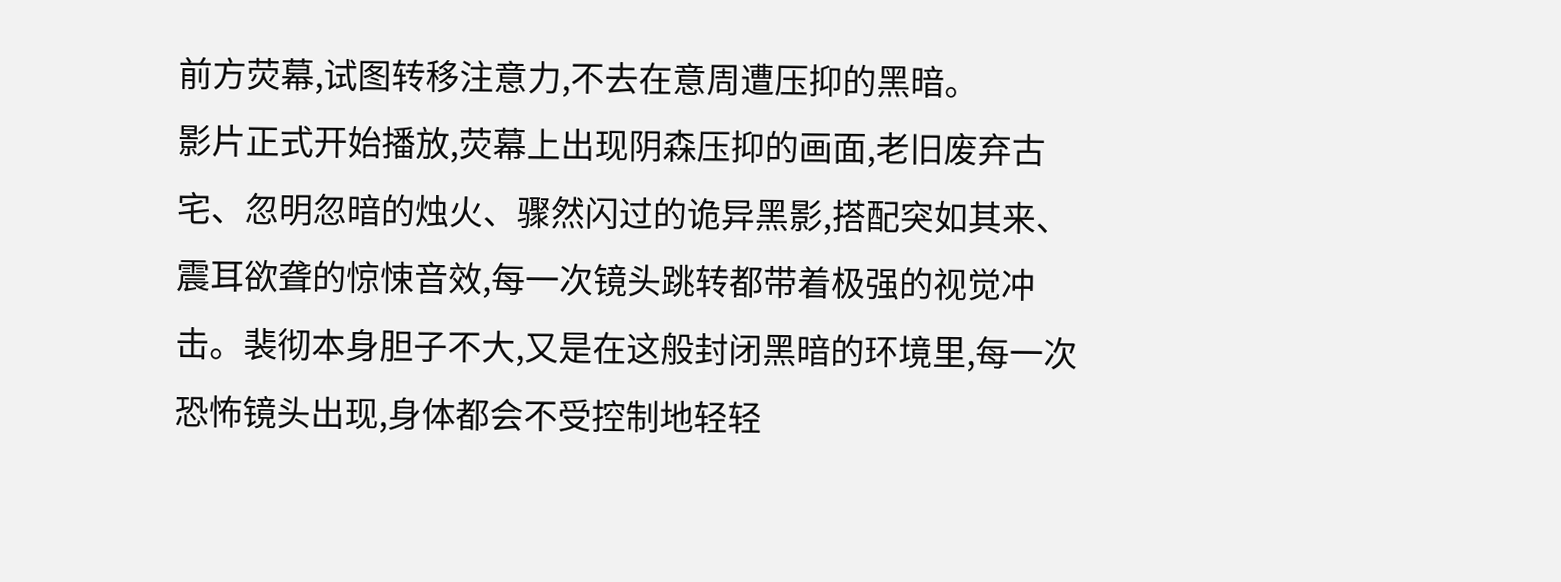前方荧幕,试图转移注意力,不去在意周遭压抑的黑暗。
影片正式开始播放,荧幕上出现阴森压抑的画面,老旧废弃古宅、忽明忽暗的烛火、骤然闪过的诡异黑影,搭配突如其来、震耳欲聋的惊悚音效,每一次镜头跳转都带着极强的视觉冲击。裴彻本身胆子不大,又是在这般封闭黑暗的环境里,每一次恐怖镜头出现,身体都会不受控制地轻轻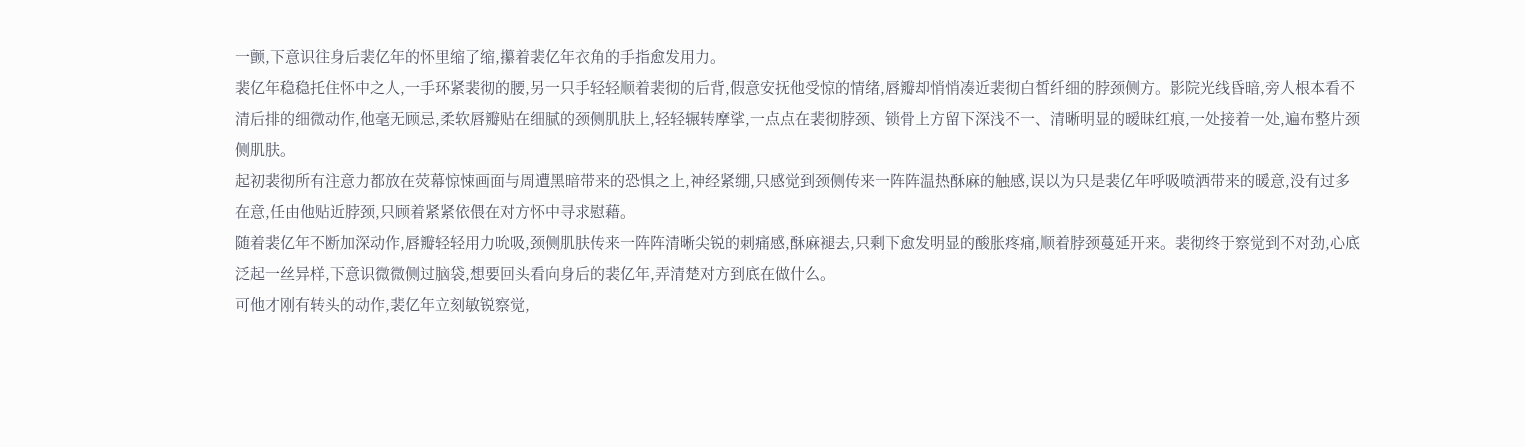一颤,下意识往身后裴亿年的怀里缩了缩,攥着裴亿年衣角的手指愈发用力。
裴亿年稳稳托住怀中之人,一手环紧裴彻的腰,另一只手轻轻顺着裴彻的后背,假意安抚他受惊的情绪,唇瓣却悄悄凑近裴彻白皙纤细的脖颈侧方。影院光线昏暗,旁人根本看不清后排的细微动作,他毫无顾忌,柔软唇瓣贴在细腻的颈侧肌肤上,轻轻辗转摩挲,一点点在裴彻脖颈、锁骨上方留下深浅不一、清晰明显的暧昧红痕,一处接着一处,遍布整片颈侧肌肤。
起初裴彻所有注意力都放在荧幕惊悚画面与周遭黑暗带来的恐惧之上,神经紧绷,只感觉到颈侧传来一阵阵温热酥麻的触感,误以为只是裴亿年呼吸喷洒带来的暖意,没有过多在意,任由他贴近脖颈,只顾着紧紧依偎在对方怀中寻求慰藉。
随着裴亿年不断加深动作,唇瓣轻轻用力吮吸,颈侧肌肤传来一阵阵清晰尖锐的刺痛感,酥麻褪去,只剩下愈发明显的酸胀疼痛,顺着脖颈蔓延开来。裴彻终于察觉到不对劲,心底泛起一丝异样,下意识微微侧过脑袋,想要回头看向身后的裴亿年,弄清楚对方到底在做什么。
可他才刚有转头的动作,裴亿年立刻敏锐察觉,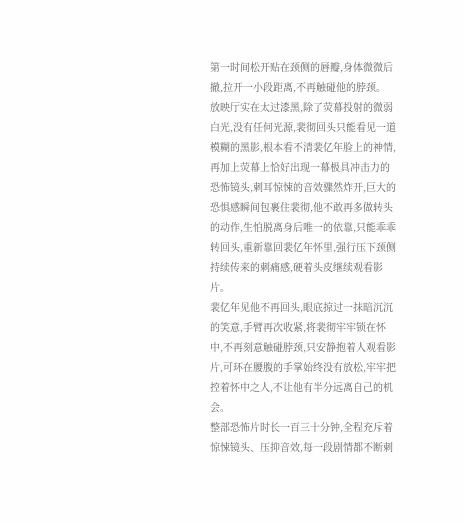第一时间松开贴在颈侧的唇瓣,身体微微后撤,拉开一小段距离,不再触碰他的脖颈。
放映厅实在太过漆黑,除了荧幕投射的微弱白光,没有任何光源,裴彻回头只能看见一道模糊的黑影,根本看不清裴亿年脸上的神情,再加上荧幕上恰好出现一幕极具冲击力的恐怖镜头,刺耳惊悚的音效骤然炸开,巨大的恐惧感瞬间包裹住裴彻,他不敢再多做转头的动作,生怕脱离身后唯一的依靠,只能乖乖转回头,重新靠回裴亿年怀里,强行压下颈侧持续传来的刺痛感,硬着头皮继续观看影片。
裴亿年见他不再回头,眼底掠过一抹暗沉沉的笑意,手臂再次收紧,将裴彻牢牢锁在怀中,不再刻意触碰脖颈,只安静抱着人观看影片,可环在腰腹的手掌始终没有放松,牢牢把控着怀中之人,不让他有半分远离自己的机会。
整部恐怖片时长一百三十分钟,全程充斥着惊悚镜头、压抑音效,每一段剧情都不断刺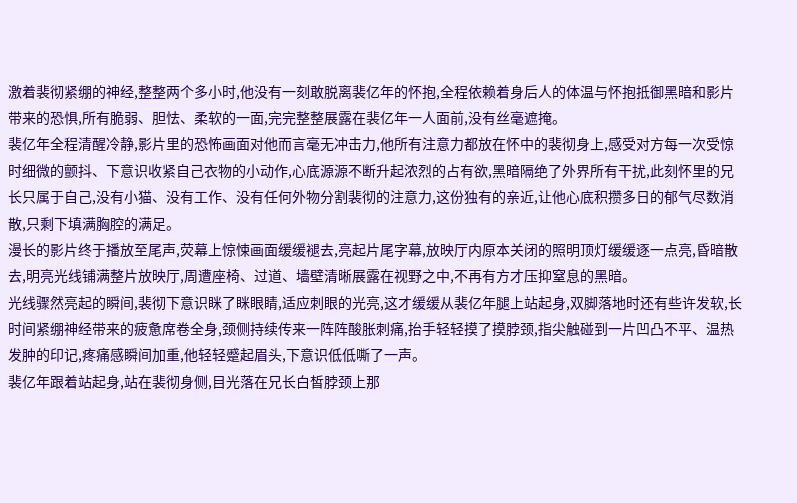激着裴彻紧绷的神经,整整两个多小时,他没有一刻敢脱离裴亿年的怀抱,全程依赖着身后人的体温与怀抱抵御黑暗和影片带来的恐惧,所有脆弱、胆怯、柔软的一面,完完整整展露在裴亿年一人面前,没有丝毫遮掩。
裴亿年全程清醒冷静,影片里的恐怖画面对他而言毫无冲击力,他所有注意力都放在怀中的裴彻身上,感受对方每一次受惊时细微的颤抖、下意识收紧自己衣物的小动作,心底源源不断升起浓烈的占有欲,黑暗隔绝了外界所有干扰,此刻怀里的兄长只属于自己,没有小猫、没有工作、没有任何外物分割裴彻的注意力,这份独有的亲近,让他心底积攒多日的郁气尽数消散,只剩下填满胸腔的满足。
漫长的影片终于播放至尾声,荧幕上惊悚画面缓缓褪去,亮起片尾字幕,放映厅内原本关闭的照明顶灯缓缓逐一点亮,昏暗散去,明亮光线铺满整片放映厅,周遭座椅、过道、墙壁清晰展露在视野之中,不再有方才压抑窒息的黑暗。
光线骤然亮起的瞬间,裴彻下意识眯了眯眼睛,适应刺眼的光亮,这才缓缓从裴亿年腿上站起身,双脚落地时还有些许发软,长时间紧绷神经带来的疲惫席卷全身,颈侧持续传来一阵阵酸胀刺痛,抬手轻轻摸了摸脖颈,指尖触碰到一片凹凸不平、温热发肿的印记,疼痛感瞬间加重,他轻轻蹙起眉头,下意识低低嘶了一声。
裴亿年跟着站起身,站在裴彻身侧,目光落在兄长白皙脖颈上那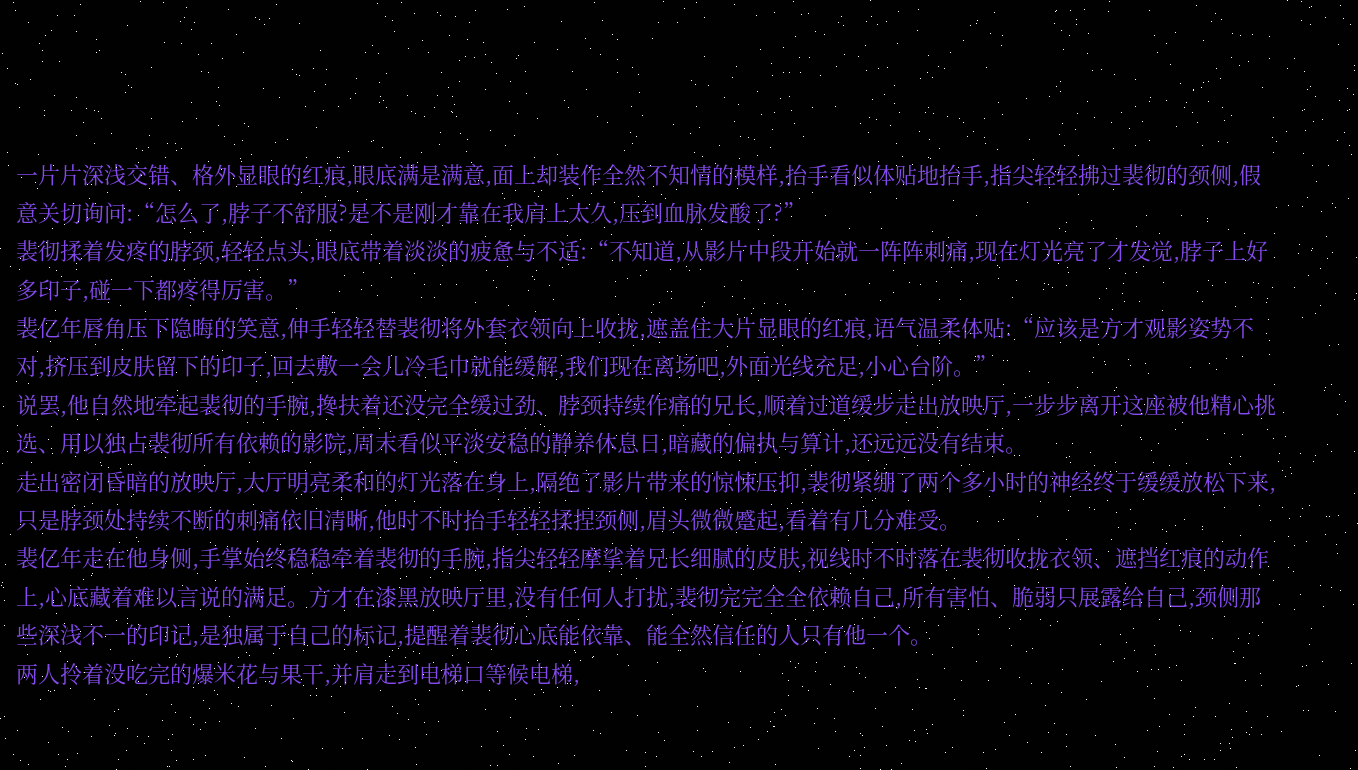一片片深浅交错、格外显眼的红痕,眼底满是满意,面上却装作全然不知情的模样,抬手看似体贴地抬手,指尖轻轻拂过裴彻的颈侧,假意关切询问:“怎么了,脖子不舒服?是不是刚才靠在我肩上太久,压到血脉发酸了?”
裴彻揉着发疼的脖颈,轻轻点头,眼底带着淡淡的疲惫与不适:“不知道,从影片中段开始就一阵阵刺痛,现在灯光亮了才发觉,脖子上好多印子,碰一下都疼得厉害。”
裴亿年唇角压下隐晦的笑意,伸手轻轻替裴彻将外套衣领向上收拢,遮盖住大片显眼的红痕,语气温柔体贴:“应该是方才观影姿势不对,挤压到皮肤留下的印子,回去敷一会儿冷毛巾就能缓解,我们现在离场吧,外面光线充足,小心台阶。”
说罢,他自然地牵起裴彻的手腕,搀扶着还没完全缓过劲、脖颈持续作痛的兄长,顺着过道缓步走出放映厅,一步步离开这座被他精心挑选、用以独占裴彻所有依赖的影院,周末看似平淡安稳的静养休息日,暗藏的偏执与算计,还远远没有结束。
走出密闭昏暗的放映厅,大厅明亮柔和的灯光落在身上,隔绝了影片带来的惊悚压抑,裴彻紧绷了两个多小时的神经终于缓缓放松下来,只是脖颈处持续不断的刺痛依旧清晰,他时不时抬手轻轻揉捏颈侧,眉头微微蹙起,看着有几分难受。
裴亿年走在他身侧,手掌始终稳稳牵着裴彻的手腕,指尖轻轻摩挲着兄长细腻的皮肤,视线时不时落在裴彻收拢衣领、遮挡红痕的动作上,心底藏着难以言说的满足。方才在漆黑放映厅里,没有任何人打扰,裴彻完完全全依赖自己,所有害怕、脆弱只展露给自己,颈侧那些深浅不一的印记,是独属于自己的标记,提醒着裴彻心底能依靠、能全然信任的人只有他一个。
两人拎着没吃完的爆米花与果干,并肩走到电梯口等候电梯,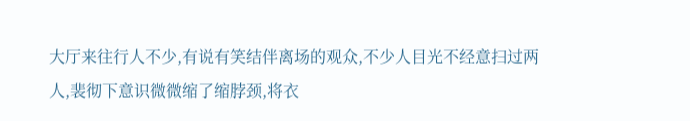大厅来往行人不少,有说有笑结伴离场的观众,不少人目光不经意扫过两人,裴彻下意识微微缩了缩脖颈,将衣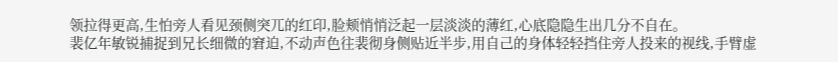领拉得更高,生怕旁人看见颈侧突兀的红印,脸颊悄悄泛起一层淡淡的薄红,心底隐隐生出几分不自在。
裴亿年敏锐捕捉到兄长细微的窘迫,不动声色往裴彻身侧贴近半步,用自己的身体轻轻挡住旁人投来的视线,手臂虚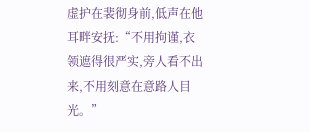虚护在裴彻身前,低声在他耳畔安抚:“不用拘谨,衣领遮得很严实,旁人看不出来,不用刻意在意路人目光。”